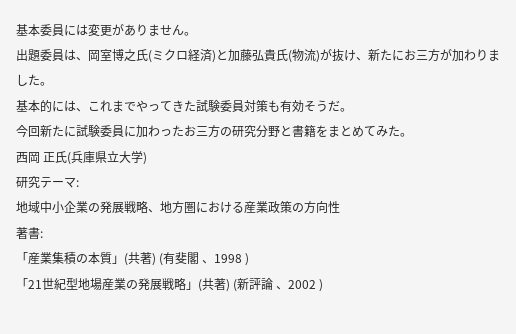基本委員には変更がありません。
出題委員は、岡室博之氏(ミクロ経済)と加藤弘貴氏(物流)が抜け、新たにお三方が加わりました。
基本的には、これまでやってきた試験委員対策も有効そうだ。
今回新たに試験委員に加わったお三方の研究分野と書籍をまとめてみた。
西岡 正氏(兵庫県立大学)
研究テーマ:
地域中小企業の発展戦略、地方圏における産業政策の方向性
著書:
「産業集積の本質」(共著) (有斐閣 、1998 )
「21世紀型地場産業の発展戦略」(共著) (新評論 、2002 )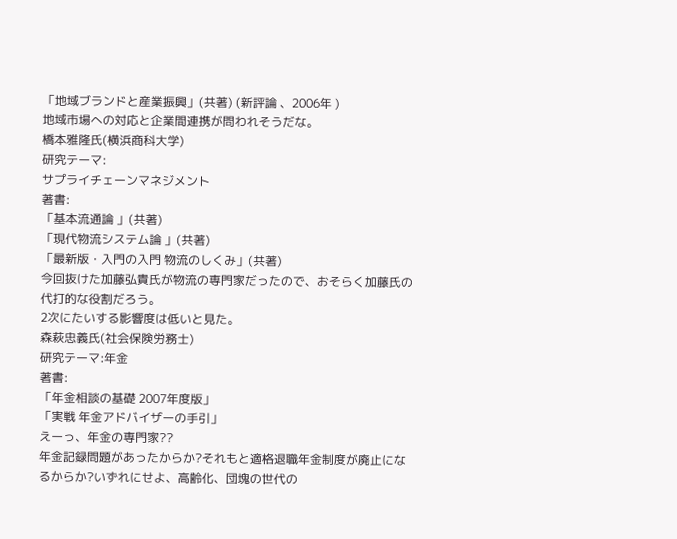「地域ブランドと産業振興」(共著) (新評論 、2006年 )
地域市場への対応と企業間連携が問われそうだな。
橋本雅隆氏(横浜商科大学)
研究テーマ:
サプライチェーンマネジメント
著書:
「基本流通論 」(共著)
「現代物流システム論 」(共著)
「最新版・入門の入門 物流のしくみ」(共著)
今回抜けた加藤弘貴氏が物流の専門家だったので、おそらく加藤氏の代打的な役割だろう。
2次にたいする影響度は低いと見た。
森萩忠義氏(社会保険労務士)
研究テーマ:年金
著書:
「年金相談の基礎 2007年度版」
「実戦 年金アドバイザーの手引」
えーっ、年金の専門家??
年金記録問題があったからか?それもと適格退職年金制度が廃止になるからか?いずれにせよ、高齢化、団塊の世代の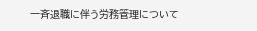一斉退職に伴う労務管理について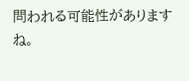問われる可能性がありますね。